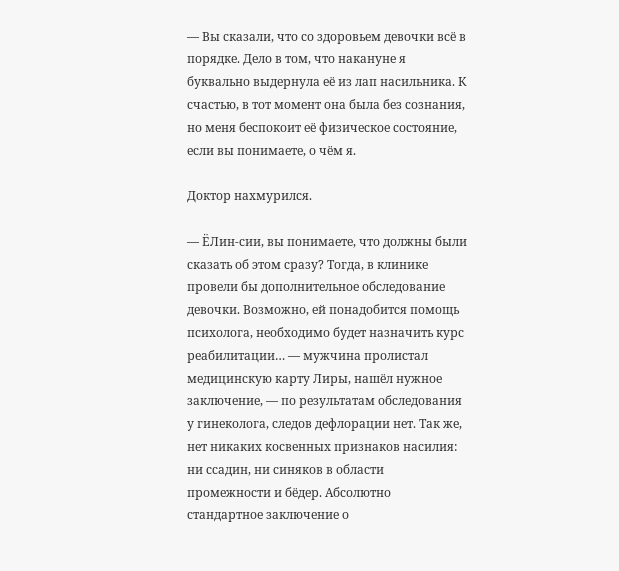— Вы сказали, что со здоровьем девочки всё в порядке. Дело в том, что накануне я буквально выдернула её из лап насильника. К счастью, в тот момент она была без сознания, но меня беспокоит её физическое состояние, если вы понимаете, о чём я.

Доктор нахмурился.

— ЁЛин-сии, вы понимаете, что должны были сказать об этом сразу? Тогда, в клинике провели бы дополнительное обследование девочки. Возможно, ей понадобится помощь психолога, необходимо будет назначить курс реабилитации… — мужчина пролистал медицинскую карту Лиры, нашёл нужное заключение, — по результатам обследования у гинеколога, следов дефлорации нет. Так же, нет никаких косвенных признаков насилия: ни ссадин, ни синяков в области промежности и бёдер. Абсолютно стандартное заключение о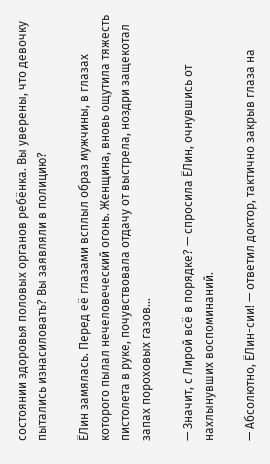состоянии здоровья половых органов ребёнка. Вы уверены, что девочку пытались изнасиловать? Вы заявляли в полицию?

ЁЛин замялась. Перед её глазами всплыл образ мужчины, в глазах которого пылал нечеловеческий огонь. Женщина, вновь ощутила тяжесть пистолета в руке, почувствовала отдачу от выстрела, ноздри защекотал запах пороховых газов…

— Значит, с Лирой всё в порядке? — спросила ЁЛин, очнувшись от нахлынувших воспоминаний.

— Абсолютно, ЁЛин-сии! — ответил доктор, тактично закрыв глаза на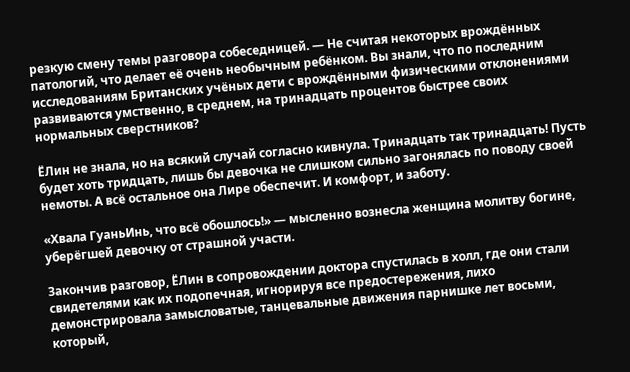резкую смену темы разговора собеседницей. — Не считая некоторых врождённых патологий, что делает её очень необычным ребёнком. Вы знали, что по последним исследованиям Британских учёных дети с врождёнными физическими отклонениями развиваются умственно, в среднем, на тринадцать процентов быстрее своих нормальных сверстников?

ЁЛин не знала, но на всякий случай согласно кивнула. Тринадцать так тринадцать! Пусть будет хоть тридцать, лишь бы девочка не слишком сильно загонялась по поводу своей немоты. А всё остальное она Лире обеспечит. И комфорт, и заботу.

«Хвала ГуаньИнь, что всё обошлось!» — мысленно вознесла женщина молитву богине, уберёгшей девочку от страшной участи.

Закончив разговор, ЁЛин в сопровождении доктора спустилась в холл, где они стали свидетелями как их подопечная, игнорируя все предостережения, лихо демонстрировала замысловатые, танцевальные движения парнишке лет восьми, который,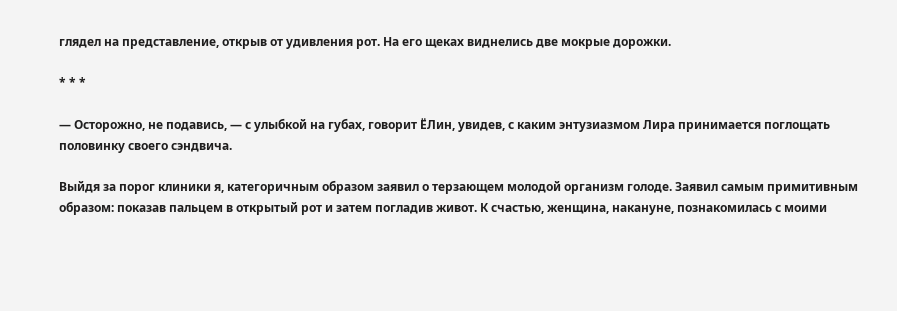глядел на представление, открыв от удивления рот. На его щеках виднелись две мокрые дорожки.

* * *

— Осторожно, не подавись, — с улыбкой на губах, говорит ЁЛин, увидев, с каким энтузиазмом Лира принимается поглощать половинку своего сэндвича.

Выйдя за порог клиники я, категоричным образом заявил о терзающем молодой организм голоде. Заявил самым примитивным образом: показав пальцем в открытый рот и затем погладив живот. К счастью, женщина, накануне, познакомилась с моими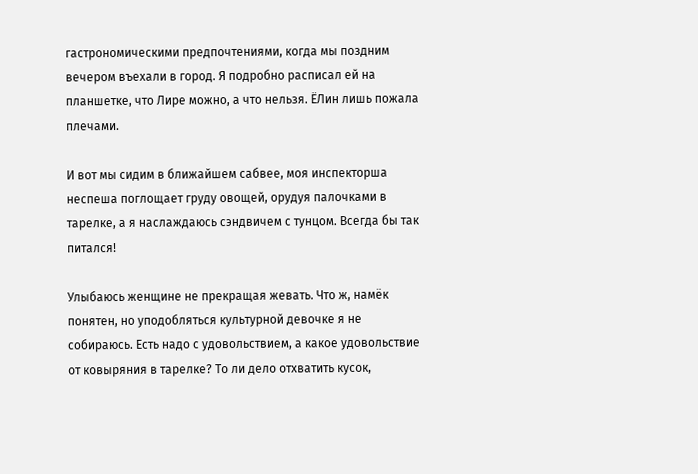гастрономическими предпочтениями, когда мы поздним вечером въехали в город. Я подробно расписал ей на планшетке, что Лире можно, а что нельзя. ЁЛин лишь пожала плечами.

И вот мы сидим в ближайшем сабвее, моя инспекторша неспеша поглощает груду овощей, орудуя палочками в тарелке, а я наслаждаюсь сэндвичем с тунцом. Всегда бы так питался!

Улыбаюсь женщине не прекращая жевать. Что ж, намёк понятен, но уподобляться культурной девочке я не собираюсь. Есть надо с удовольствием, а какое удовольствие от ковыряния в тарелке? То ли дело отхватить кусок,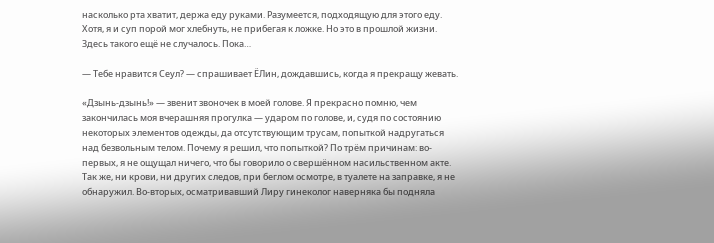насколько рта хватит, держа еду руками. Разумеется, подходящую для этого еду. Хотя, я и суп порой мог хлебнуть, не прибегая к ложке. Но это в прошлой жизни. Здесь такого ещё не случалось. Пока…

— Тебе нравится Сеул? — спрашивает ЁЛин, дождавшись, когда я прекращу жевать.

«Дзынь-дзынь!» — звенит звоночек в моей голове. Я прекрасно помню, чем закончилась моя вчерашняя прогулка — ударом по голове, и, судя по состоянию некоторых элементов одежды, да отсутствующим трусам, попыткой надругаться над безвольным телом. Почему я решил, что попыткой? По трём причинам: во-первых, я не ощущал ничего, что бы говорило о свершённом насильственном акте. Так же, ни крови, ни других следов, при беглом осмотре, в туалете на заправке, я не обнаружил. Во-вторых, осматривавший Лиру гинеколог наверняка бы подняла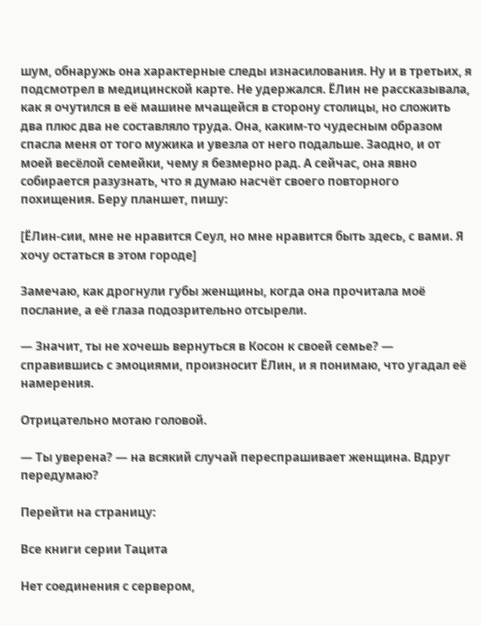шум, обнаружь она характерные следы изнасилования. Ну и в третьих, я подсмотрел в медицинской карте. Не удержался. ЁЛин не рассказывала, как я очутился в её машине мчащейся в сторону столицы, но сложить два плюс два не составляло труда. Она, каким-то чудесным образом спасла меня от того мужика и увезла от него подальше. Заодно, и от моей весёлой семейки, чему я безмерно рад. А сейчас, она явно собирается разузнать, что я думаю насчёт своего повторного похищения. Беру планшет, пишу:

[ЁЛин-сии, мне не нравится Сеул, но мне нравится быть здесь, с вами. Я хочу остаться в этом городе]

Замечаю, как дрогнули губы женщины, когда она прочитала моё послание, а её глаза подозрительно отсырели.

— Значит, ты не хочешь вернуться в Косон к своей семье? — справившись с эмоциями, произносит ЁЛин, и я понимаю, что угадал её намерения.

Отрицательно мотаю головой.

— Ты уверена? — на всякий случай переспрашивает женщина. Вдруг передумаю?

Перейти на страницу:

Все книги серии Тацита

Нет соединения с сервером,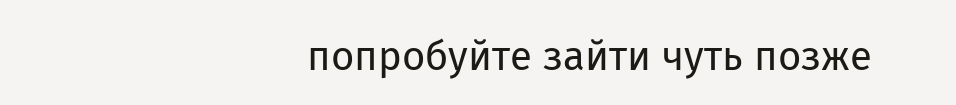попробуйте зайти чуть позже